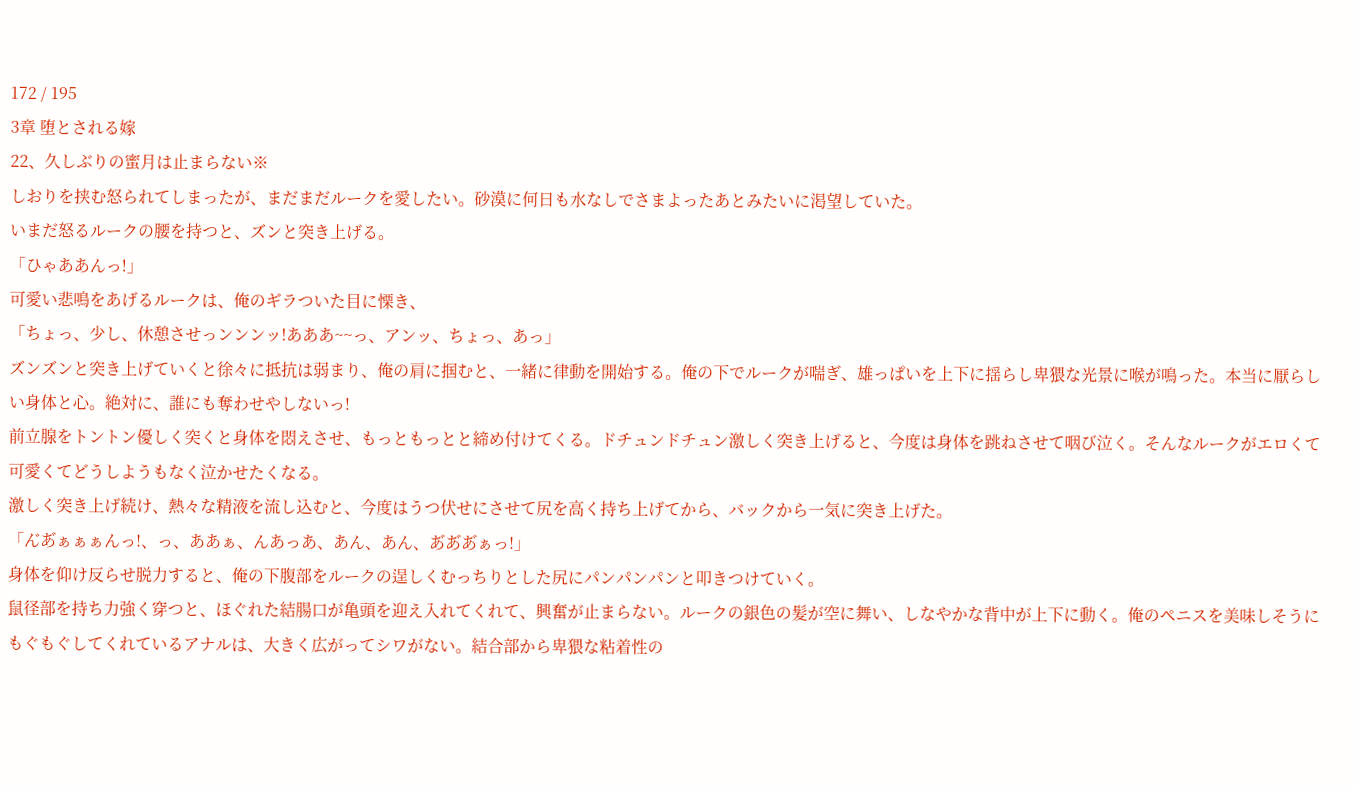172 / 195
3章 堕とされる嫁
22、久しぶりの蜜月は止まらない※
しおりを挟む怒られてしまったが、まだまだルークを愛したい。砂漠に何日も水なしでさまよったあとみたいに渇望していた。
いまだ怒るルークの腰を持つと、ズンと突き上げる。
「ひゃああんっ!」
可愛い悲鳴をあげるルークは、俺のギラついた目に慄き、
「ちょっ、少し、休憩させっンンンッ!あああ~~っ、アンッ、ちょっ、あっ」
ズンズンと突き上げていくと徐々に抵抗は弱まり、俺の肩に掴むと、一緒に律動を開始する。俺の下でルークが喘ぎ、雄っぱいを上下に揺らし卑猥な光景に喉が鳴った。本当に厭らしい身体と心。絶対に、誰にも奪わせやしないっ!
前立腺をトントン優しく突くと身体を悶えさせ、もっともっとと締め付けてくる。ドチュンドチュン激しく突き上げると、今度は身体を跳ねさせて咽び泣く。そんなルークがエロくて可愛くてどうしようもなく泣かせたくなる。
激しく突き上げ続け、熱々な精液を流し込むと、今度はうつ伏せにさせて尻を高く持ち上げてから、バックから一気に突き上げた。
「ん゙あ゙ぁぁぁんっ!、っ、ああぁ、んあっあ、あん、あん、あ゙あ゙あ゙ぁっ!」
身体を仰け反らせ脱力すると、俺の下腹部をルークの逞しくむっちりとした尻にパンパンパンと叩きつけていく。
鼠径部を持ち力強く穿つと、ほぐれた結腸口が亀頭を迎え入れてくれて、興奮が止まらない。ルークの銀色の髪が空に舞い、しなやかな背中が上下に動く。俺のペニスを美味しそうにもぐもぐしてくれているアナルは、大きく広がってシワがない。結合部から卑猥な粘着性の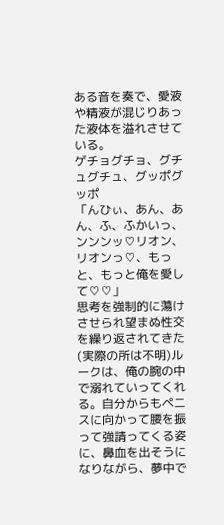ある音を奏で、愛液や精液が混じりあった液体を溢れさせている。
ゲチョグチョ、グチュグチュ、グッポグッポ
「んひぃ、あん、あん、ふ、ふかいっ、ンンンッ♡リオン、リオンっ♡、もっと、もっと俺を愛して♡♡」
思考を強制的に蕩けさせられ望まぬ性交を繰り返されてきた(実際の所は不明)ルークは、俺の腕の中で溺れていってくれる。自分からもペニスに向かって腰を振って強請ってくる姿に、鼻血を出そうになりながら、夢中で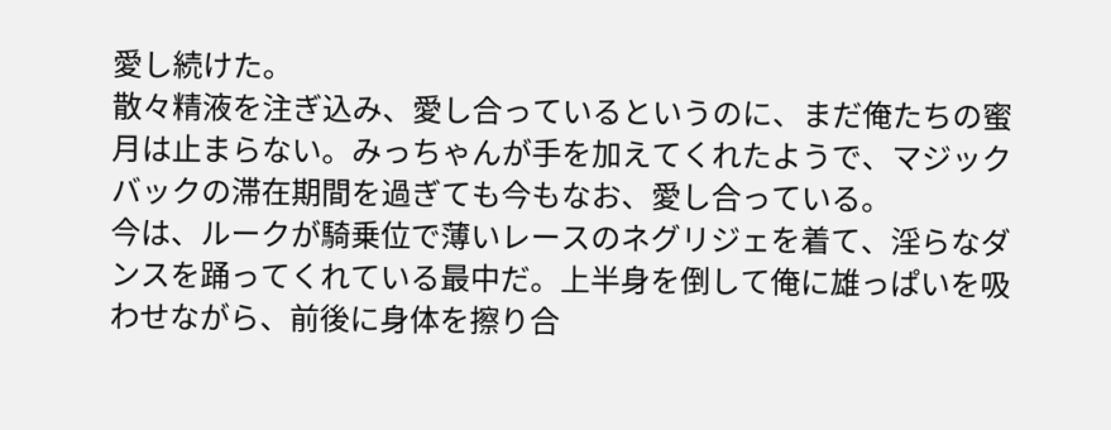愛し続けた。
散々精液を注ぎ込み、愛し合っているというのに、まだ俺たちの蜜月は止まらない。みっちゃんが手を加えてくれたようで、マジックバックの滞在期間を過ぎても今もなお、愛し合っている。
今は、ルークが騎乗位で薄いレースのネグリジェを着て、淫らなダンスを踊ってくれている最中だ。上半身を倒して俺に雄っぱいを吸わせながら、前後に身体を擦り合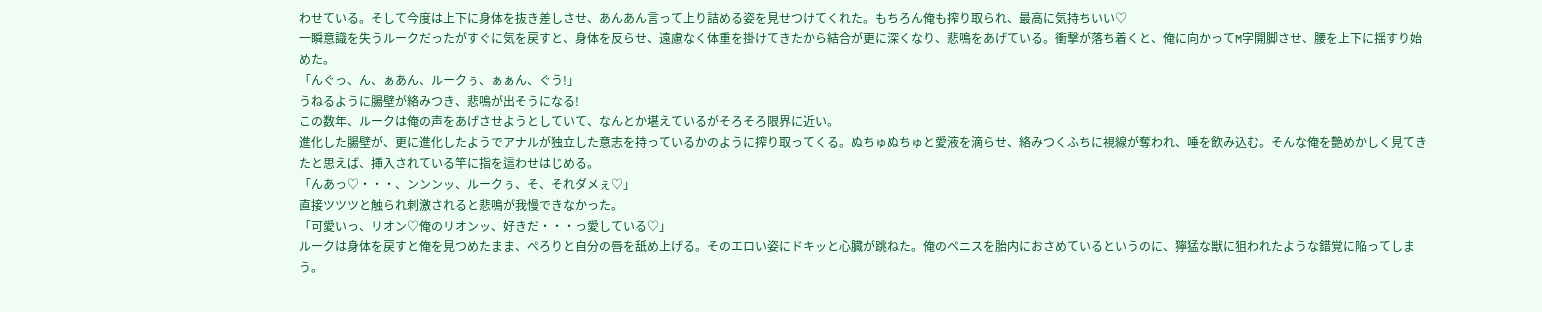わせている。そして今度は上下に身体を抜き差しさせ、あんあん言って上り詰める姿を見せつけてくれた。もちろん俺も搾り取られ、最高に気持ちいい♡
一瞬意識を失うルークだったがすぐに気を戻すと、身体を反らせ、遠慮なく体重を掛けてきたから結合が更に深くなり、悲鳴をあげている。衝撃が落ち着くと、俺に向かってM字開脚させ、腰を上下に揺すり始めた。
「んぐっ、ん、ぁあん、ルークぅ、ぁぁん、ぐう!」
うねるように腸壁が絡みつき、悲鳴が出そうになる!
この数年、ルークは俺の声をあげさせようとしていて、なんとか堪えているがそろそろ限界に近い。
進化した腸壁が、更に進化したようでアナルが独立した意志を持っているかのように搾り取ってくる。ぬちゅぬちゅと愛液を滴らせ、絡みつくふちに視線が奪われ、唾を飲み込む。そんな俺を艶めかしく見てきたと思えば、挿入されている竿に指を這わせはじめる。
「んあっ♡・・・、ンンンッ、ルークぅ、そ、それダメぇ♡」
直接ツツツと触られ刺激されると悲鳴が我慢できなかった。
「可愛いっ、リオン♡俺のリオンッ、好きだ・・・っ愛している♡」
ルークは身体を戻すと俺を見つめたまま、ぺろりと自分の唇を舐め上げる。そのエロい姿にドキッと心臓が跳ねた。俺のペニスを胎内におさめているというのに、獰猛な獣に狙われたような錯覚に陥ってしまう。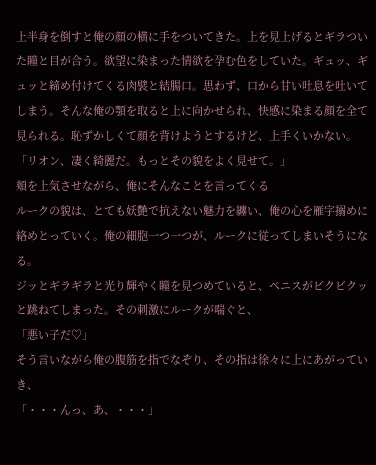上半身を倒すと俺の顔の横に手をついてきた。上を見上げるとギラついた瞳と目が合う。欲望に染まった情欲を孕む色をしていた。ギュッ、ギュッと締め付けてくる肉襞と結腸口。思わず、口から甘い吐息を吐いてしまう。そんな俺の顎を取ると上に向かせられ、快感に染まる顔を全て見られる。恥ずかしくて顔を背けようとするけど、上手くいかない。
「リオン、凄く綺麗だ。もっとその貌をよく見せて。」
頬を上気させながら、俺にそんなことを言ってくる
ルークの貌は、とても妖艶で抗えない魅力を纏い、俺の心を雁字搦めに絡めとっていく。俺の細胞一つ一つが、ルークに従ってしまいそうになる。
ジッとギラギラと光り輝やく瞳を見つめていると、ペニスがビクビクッと跳ねてしまった。その刺激にルークが喘ぐと、
「悪い子だ♡」
そう言いながら俺の腹筋を指でなぞり、その指は徐々に上にあがっていき、
「・・・んっ、あ、・・・」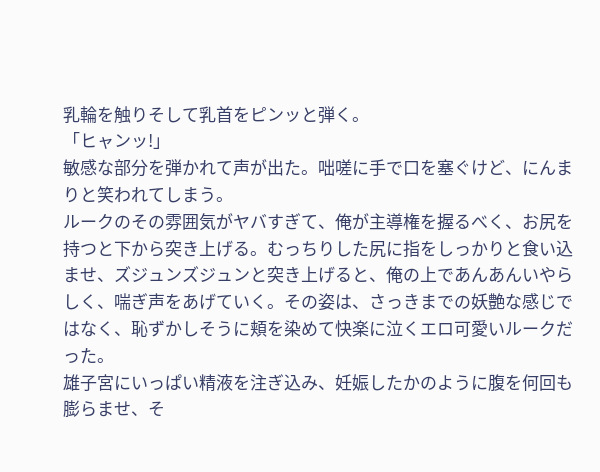乳輪を触りそして乳首をピンッと弾く。
「ヒャンッ!」
敏感な部分を弾かれて声が出た。咄嗟に手で口を塞ぐけど、にんまりと笑われてしまう。
ルークのその雰囲気がヤバすぎて、俺が主導権を握るべく、お尻を持つと下から突き上げる。むっちりした尻に指をしっかりと食い込ませ、ズジュンズジュンと突き上げると、俺の上であんあんいやらしく、喘ぎ声をあげていく。その姿は、さっきまでの妖艶な感じではなく、恥ずかしそうに頬を染めて快楽に泣くエロ可愛いルークだった。
雄子宮にいっぱい精液を注ぎ込み、妊娠したかのように腹を何回も膨らませ、そ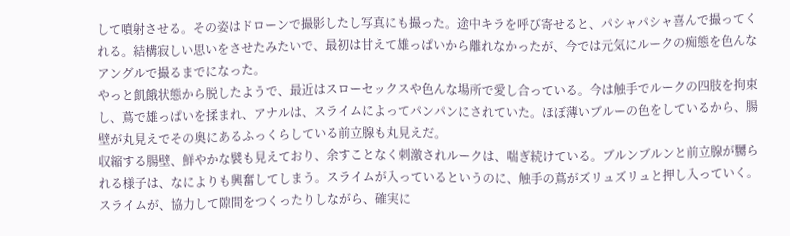して噴射させる。その姿はドローンで撮影したし写真にも撮った。途中キラを呼び寄せると、パシャパシャ喜んで撮ってくれる。結構寂しい思いをさせたみたいで、最初は甘えて雄っぱいから離れなかったが、今では元気にルークの痴態を色んなアングルで撮るまでになった。
やっと飢餓状態から脱したようで、最近はスローセックスや色んな場所で愛し合っている。今は触手でルークの四肢を拘束し、蔦で雄っぱいを揉まれ、アナルは、スライムによってパンパンにされていた。ほぼ薄いブルーの色をしているから、腸壁が丸見えでその奥にあるふっくらしている前立腺も丸見えだ。
収縮する腸壁、鮮やかな襞も見えており、余すことなく刺激されルークは、喘ぎ続けている。ブルンブルンと前立腺が嬲られる様子は、なによりも興奮してしまう。スライムが入っているというのに、触手の蔦がズリュズリュと押し入っていく。スライムが、協力して隙間をつくったりしながら、確実に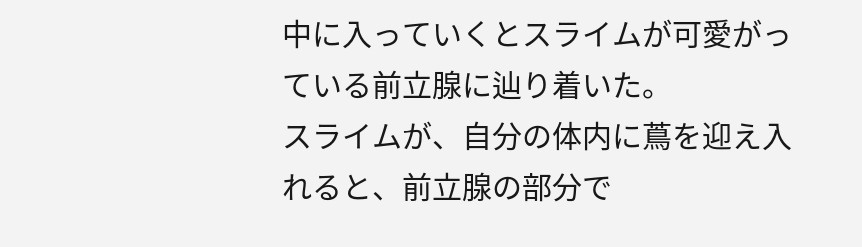中に入っていくとスライムが可愛がっている前立腺に辿り着いた。
スライムが、自分の体内に蔦を迎え入れると、前立腺の部分で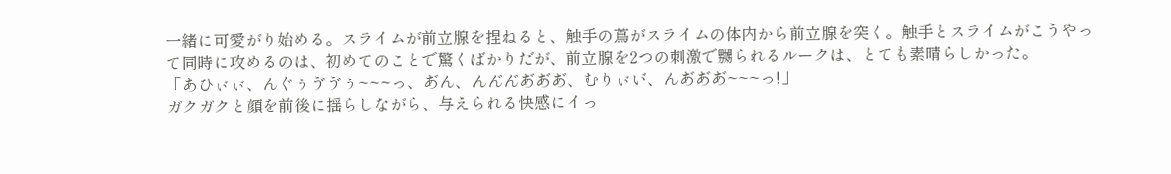一緒に可愛がり始める。スライムが前立腺を捏ねると、触手の蔦がスライムの体内から前立腺を突く。触手とスライムがこうやって同時に攻めるのは、初めてのことで驚くばかりだが、前立腺を2つの刺激で嬲られるルークは、とても素晴らしかった。
「あひぃ゙ぃ゙、んぐぅゔゔぅ~~~っ、あ゙ん、んん゙ん゙あ゙あ゙あ゙、むりぃ゙い゙、んあ゙あ゙あ゙~~~っ!」
ガクガクと顔を前後に揺らしながら、与えられる快感にイっ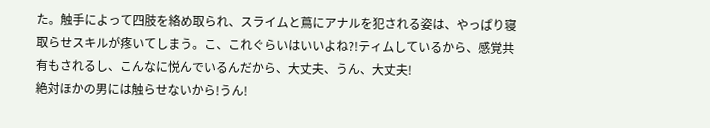た。触手によって四肢を絡め取られ、スライムと蔦にアナルを犯される姿は、やっぱり寝取らせスキルが疼いてしまう。こ、これぐらいはいいよね?!ティムしているから、感覚共有もされるし、こんなに悦んでいるんだから、大丈夫、うん、大丈夫!
絶対ほかの男には触らせないから!うん!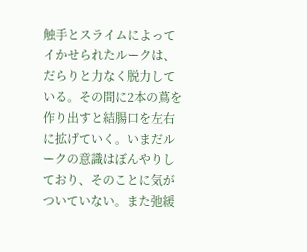触手とスライムによってイかせられたルークは、だらりと力なく脱力している。その間に2本の蔦を作り出すと結腸口を左右に拡げていく。いまだルークの意識はぼんやりしており、そのことに気がついていない。また弛緩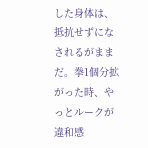した身体は、抵抗せずになされるがままだ。拳1個分拡がった時、やっとルークが違和感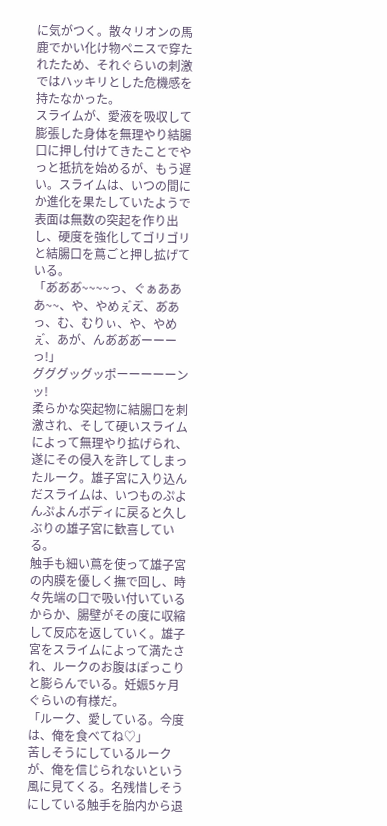に気がつく。散々リオンの馬鹿でかい化け物ペニスで穿たれたため、それぐらいの刺激ではハッキリとした危機感を持たなかった。
スライムが、愛液を吸収して膨張した身体を無理やり結腸口に押し付けてきたことでやっと抵抗を始めるが、もう遅い。スライムは、いつの間にか進化を果たしていたようで表面は無数の突起を作り出し、硬度を強化してゴリゴリと結腸口を蔦ごと押し拡げている。
「あ゙あ゙あ゙~~~~っ、ぐぁあああ~~、や、やめぇ゙え゙、あ゙あっ、む、むりぃ、や、やめぇ゙、あが、んあ゙あ゙あ゙ーーーっ!」
グググッグッポーーーーーンッ!
柔らかな突起物に結腸口を刺激され、そして硬いスライムによって無理やり拡げられ、遂にその侵入を許してしまったルーク。雄子宮に入り込んだスライムは、いつものぷよんぷよんボディに戻ると久しぶりの雄子宮に歓喜している。
触手も細い蔦を使って雄子宮の内膜を優しく撫で回し、時々先端の口で吸い付いているからか、腸壁がその度に収縮して反応を返していく。雄子宮をスライムによって満たされ、ルークのお腹はぽっこりと膨らんでいる。妊娠5ヶ月ぐらいの有様だ。
「ルーク、愛している。今度は、俺を食べてね♡」
苦しそうにしているルークが、俺を信じられないという風に見てくる。名残惜しそうにしている触手を胎内から退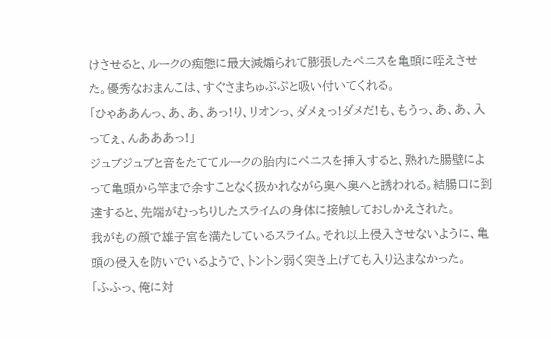けさせると、ルークの痴態に最大減煽られて膨張したペニスを亀頭に咥えさせた。優秀なおまんこは、すぐさまちゅぷぷと吸い付いてくれる。
「ひゃああんっ、あ、あ、あっ!り、リオンっ、ダメぇっ!ダメだ!も、もうっ、あ、あ、入ってぇ、んあああっ!」
ジュブジュブと音をたててルークの胎内にペニスを挿入すると、熟れた腸壁によって亀頭から竿まで余すことなく扱かれながら奥へ奥へと誘われる。結腸口に到達すると、先端がむっちりしたスライムの身体に接触しておしかえされた。
我がもの顔で雄子宮を満たしているスライム。それ以上侵入させないように、亀頭の侵入を防いでいるようで、トントン弱く突き上げても入り込まなかった。
「ふふっ、俺に対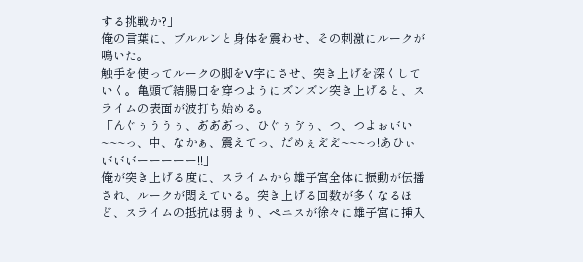する挑戦か?」
俺の言葉に、ブルルンと身体を震わせ、その刺激にルークが鳴いた。
触手を使ってルークの脚をV字にさせ、突き上げを深くしていく。亀頭で結腸口を穿つようにズンズン突き上げると、スライムの表面が波打ち始める。
「んぐぅううぅ、あ゙あ゙あ゙っ、ひぐぅゔぅ、つ、つよぉい゙い~~~っ、中、なかぁ、震えてっ、だめぇえ゙え゙~~~っ!あひぃい゙い゙い゙ーーーーー!!」
俺が突き上げる度に、スライムから雄子宮全体に振動が伝播され、ルークが悶えている。突き上げる回数が多くなるほど、スライムの抵抗は弱まり、ペニスが徐々に雄子宮に挿入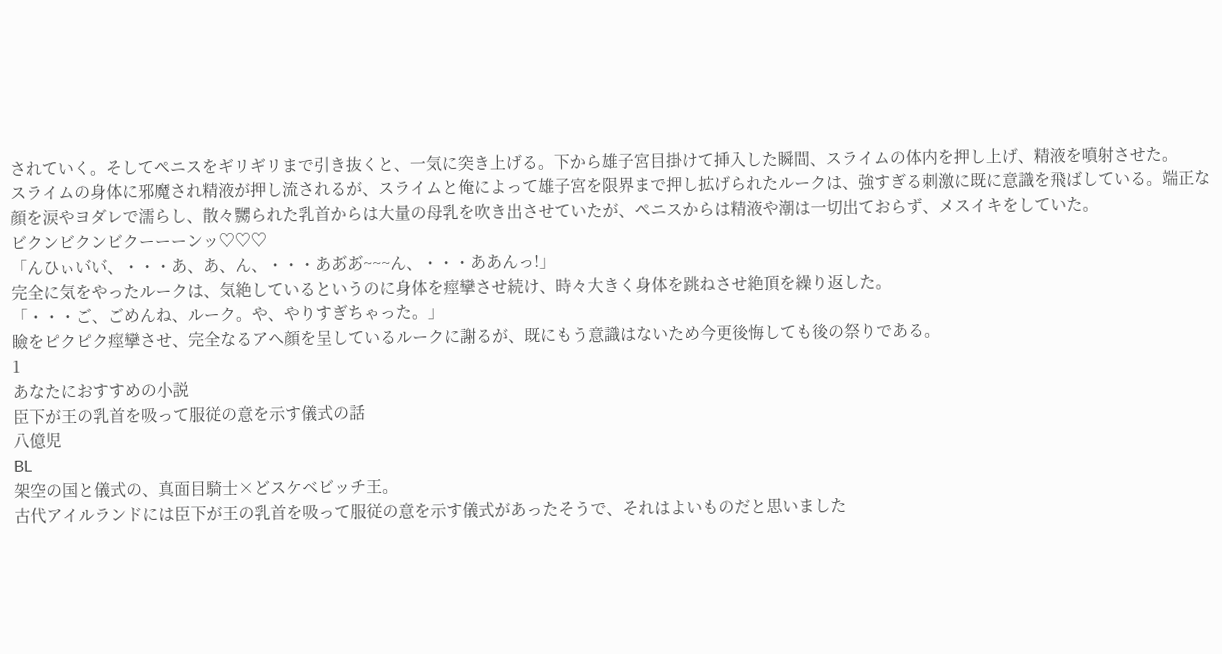されていく。そしてペニスをギリギリまで引き抜くと、一気に突き上げる。下から雄子宮目掛けて挿入した瞬間、スライムの体内を押し上げ、精液を噴射させた。
スライムの身体に邪魔され精液が押し流されるが、スライムと俺によって雄子宮を限界まで押し拡げられたルークは、強すぎる刺激に既に意識を飛ばしている。端正な顔を涙やヨダレで濡らし、散々嬲られた乳首からは大量の母乳を吹き出させていたが、ペニスからは精液や潮は一切出ておらず、メスイキをしていた。
ビクンビクンビクーーーンッ♡♡♡
「んひぃい゙い゙、・・・あ、あ、ん、・・・ああ゙あ゙~~~ん、・・・ああんっ!」
完全に気をやったルークは、気絶しているというのに身体を痙攣させ続け、時々大きく身体を跳ねさせ絶頂を繰り返した。
「・・・ご、ごめんね、ルーク。や、やりすぎちゃった。」
瞼をピクピク痙攣させ、完全なるアヘ顔を呈しているルークに謝るが、既にもう意識はないため今更後悔しても後の祭りである。
1
あなたにおすすめの小説
臣下が王の乳首を吸って服従の意を示す儀式の話
八億児
BL
架空の国と儀式の、真面目騎士×どスケベビッチ王。
古代アイルランドには臣下が王の乳首を吸って服従の意を示す儀式があったそうで、それはよいものだと思いました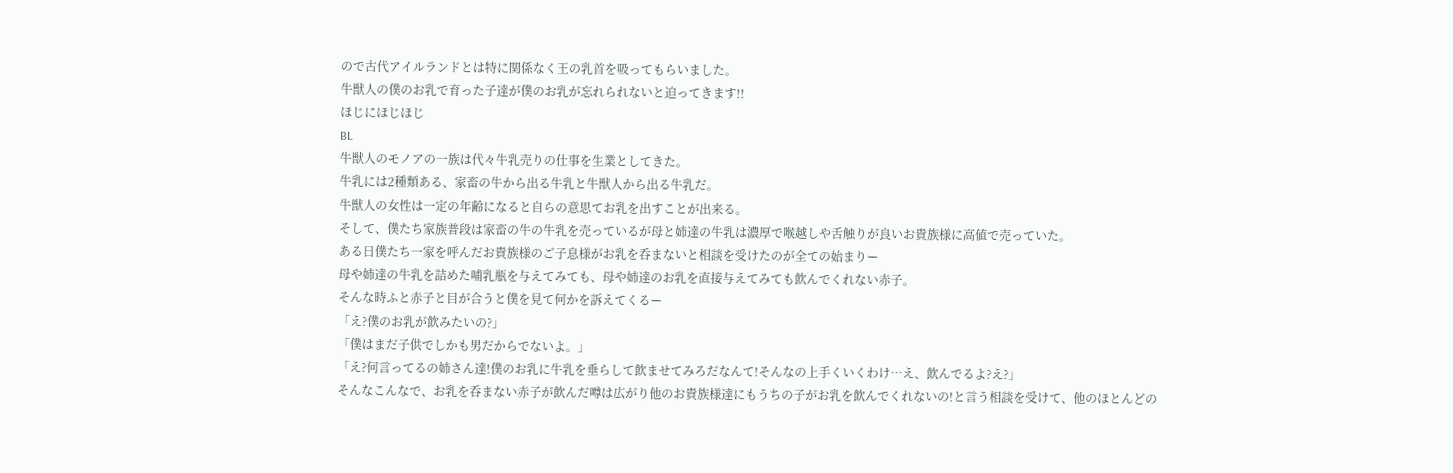ので古代アイルランドとは特に関係なく王の乳首を吸ってもらいました。
牛獣人の僕のお乳で育った子達が僕のお乳が忘れられないと迫ってきます!!
ほじにほじほじ
BL
牛獣人のモノアの一族は代々牛乳売りの仕事を生業としてきた。
牛乳には2種類ある、家畜の牛から出る牛乳と牛獣人から出る牛乳だ。
牛獣人の女性は一定の年齢になると自らの意思てお乳を出すことが出来る。
そして、僕たち家族普段は家畜の牛の牛乳を売っているが母と姉達の牛乳は濃厚で喉越しや舌触りが良いお貴族様に高値で売っていた。
ある日僕たち一家を呼んだお貴族様のご子息様がお乳を呑まないと相談を受けたのが全ての始まりー
母や姉達の牛乳を詰めた哺乳瓶を与えてみても、母や姉達のお乳を直接与えてみても飲んでくれない赤子。
そんな時ふと赤子と目が合うと僕を見て何かを訴えてくるー
「え?僕のお乳が飲みたいの?」
「僕はまだ子供でしかも男だからでないよ。」
「え?何言ってるの姉さん達!僕のお乳に牛乳を垂らして飲ませてみろだなんて!そんなの上手くいくわけ…え、飲んでるよ?え?」
そんなこんなで、お乳を呑まない赤子が飲んだ噂は広がり他のお貴族様達にもうちの子がお乳を飲んでくれないの!と言う相談を受けて、他のほとんどの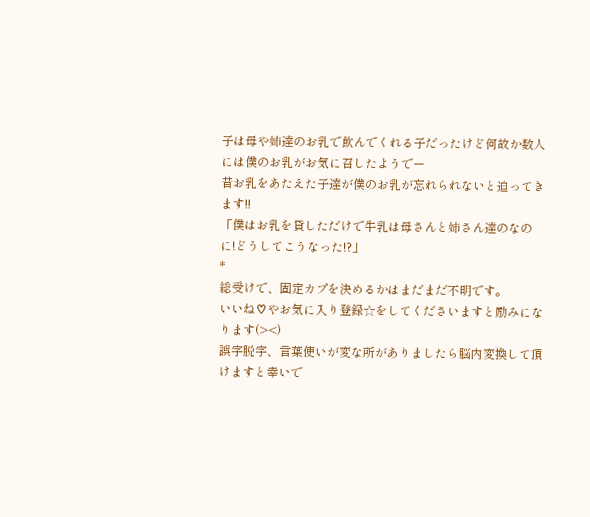子は母や姉達のお乳で飲んでくれる子だったけど何故か数人には僕のお乳がお気に召したようでー
昔お乳をあたえた子達が僕のお乳が忘れられないと迫ってきます!!
「僕はお乳を貸しただけで牛乳は母さんと姉さん達のなのに!どうしてこうなった!?」
*
総受けで、固定カプを決めるかはまだまだ不明です。
いいね♡やお気に入り登録☆をしてくださいますと励みになります(><)
誤字脱字、言葉使いが変な所がありましたら脳内変換して頂けますと幸いで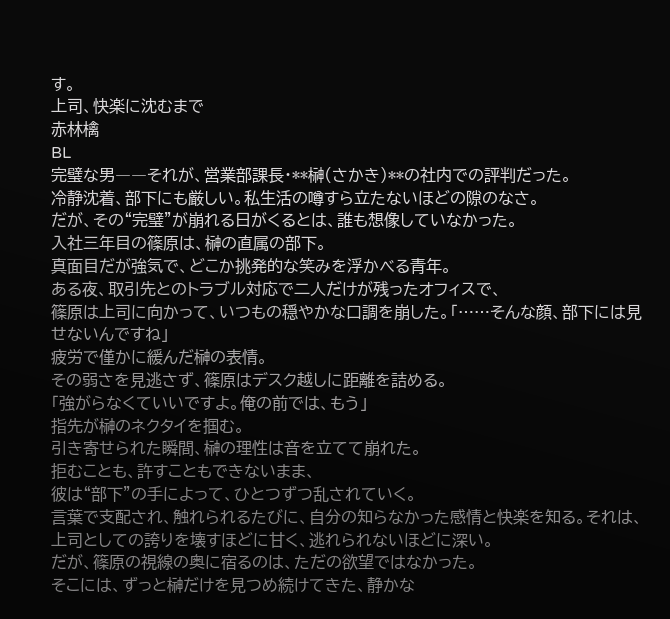す。
上司、快楽に沈むまで
赤林檎
BL
完璧な男――それが、営業部課長・**榊(さかき)**の社内での評判だった。
冷静沈着、部下にも厳しい。私生活の噂すら立たないほどの隙のなさ。
だが、その“完璧”が崩れる日がくるとは、誰も想像していなかった。
入社三年目の篠原は、榊の直属の部下。
真面目だが強気で、どこか挑発的な笑みを浮かべる青年。
ある夜、取引先とのトラブル対応で二人だけが残ったオフィスで、
篠原は上司に向かって、いつもの穏やかな口調を崩した。「……そんな顔、部下には見せないんですね」
疲労で僅かに緩んだ榊の表情。
その弱さを見逃さず、篠原はデスク越しに距離を詰める。
「強がらなくていいですよ。俺の前では、もう」
指先が榊のネクタイを掴む。
引き寄せられた瞬間、榊の理性は音を立てて崩れた。
拒むことも、許すこともできないまま、
彼は“部下”の手によって、ひとつずつ乱されていく。
言葉で支配され、触れられるたびに、自分の知らなかった感情と快楽を知る。それは、上司としての誇りを壊すほどに甘く、逃れられないほどに深い。
だが、篠原の視線の奥に宿るのは、ただの欲望ではなかった。
そこには、ずっと榊だけを見つめ続けてきた、静かな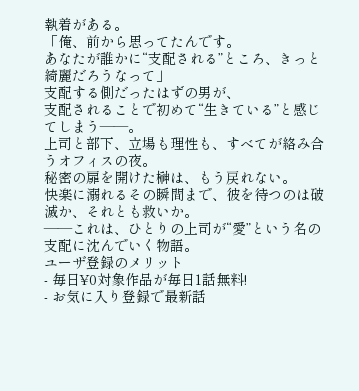執着がある。
「俺、前から思ってたんです。
あなたが誰かに“支配される”ところ、きっと綺麗だろうなって」
支配する側だったはずの男が、
支配されることで初めて“生きている”と感じてしまう――。
上司と部下、立場も理性も、すべてが絡み合うオフィスの夜。
秘密の扉を開けた榊は、もう戻れない。
快楽に溺れるその瞬間まで、彼を待つのは破滅か、それとも救いか。
――これは、ひとりの上司が“愛”という名の支配に沈んでいく物語。
ユーザ登録のメリット
- 毎日¥0対象作品が毎日1話無料!
- お気に入り登録で最新話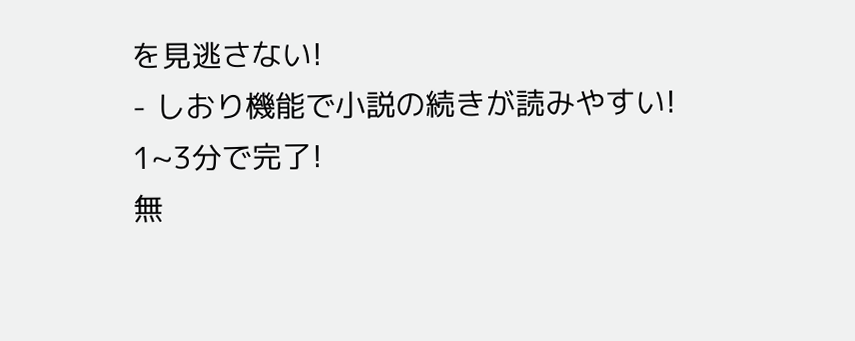を見逃さない!
- しおり機能で小説の続きが読みやすい!
1~3分で完了!
無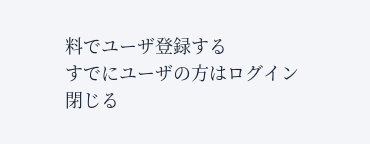料でユーザ登録する
すでにユーザの方はログイン
閉じる